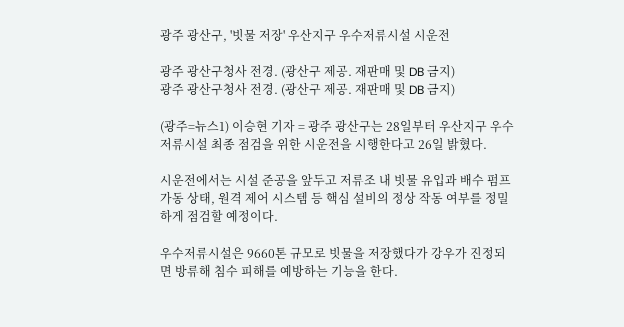광주 광산구, '빗물 저장' 우산지구 우수저류시설 시운전

광주 광산구청사 전경. (광산구 제공. 재판매 및 DB 금지)
광주 광산구청사 전경. (광산구 제공. 재판매 및 DB 금지)

(광주=뉴스1) 이승현 기자 = 광주 광산구는 28일부터 우산지구 우수저류시설 최종 점검을 위한 시운전을 시행한다고 26일 밝혔다.

시운전에서는 시설 준공을 앞두고 저류조 내 빗물 유입과 배수 펌프 가동 상태, 원격 제어 시스템 등 핵심 설비의 정상 작동 여부를 정밀하게 점검할 예정이다.

우수저류시설은 9660톤 규모로 빗물을 저장했다가 강우가 진정되면 방류해 침수 피해를 예방하는 기능을 한다.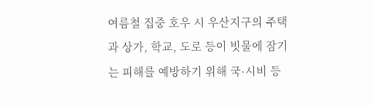여름철 집중 호우 시 우산지구의 주택과 상가, 학교, 도로 등이 빗물에 잠기는 피해를 예방하기 위해 국·시비 등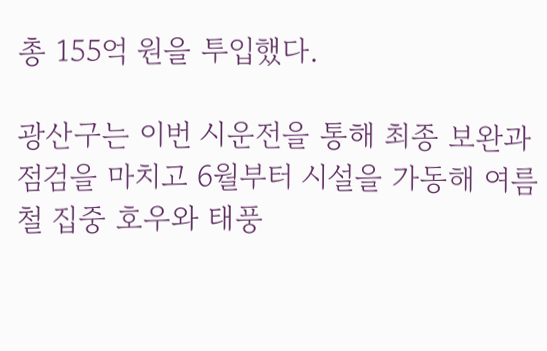총 155억 원을 투입했다.

광산구는 이번 시운전을 통해 최종 보완과 점검을 마치고 6월부터 시설을 가동해 여름철 집중 호우와 태풍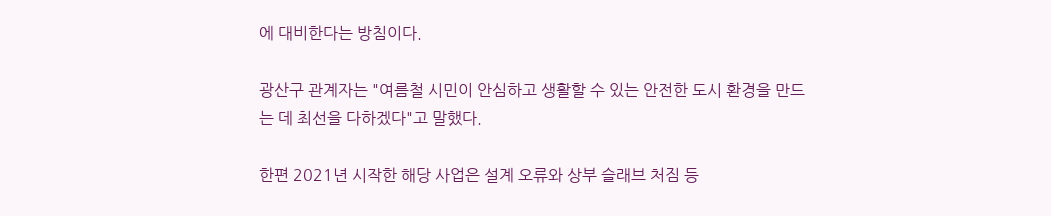에 대비한다는 방침이다.

광산구 관계자는 "여름철 시민이 안심하고 생활할 수 있는 안전한 도시 환경을 만드는 데 최선을 다하겠다"고 말했다.

한편 2021년 시작한 해당 사업은 설계 오류와 상부 슬래브 처짐 등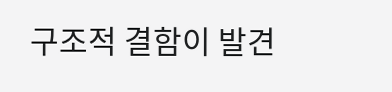구조적 결함이 발견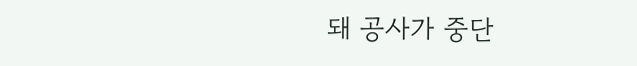돼 공사가 중단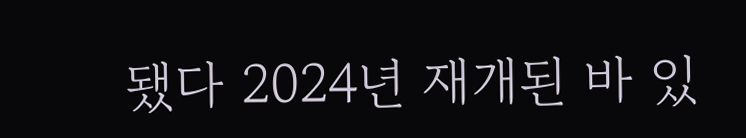됐다 2024년 재개된 바 있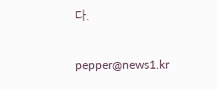다.

pepper@news1.kr